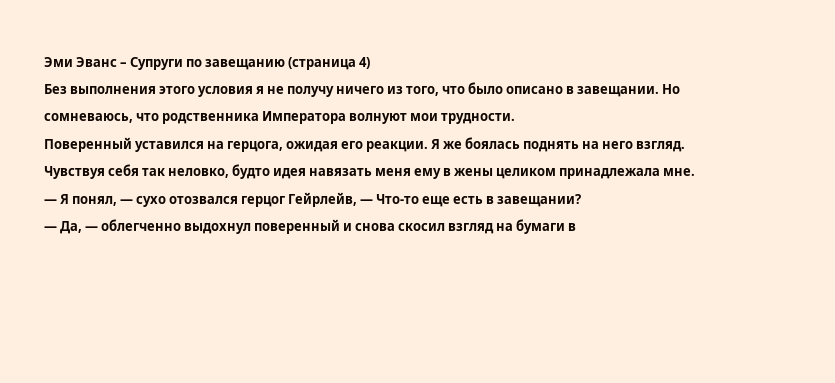Эми Эванс – Супруги по завещанию (страница 4)
Без выполнения этого условия я не получу ничего из того, что было описано в завещании. Но сомневаюсь, что родственника Императора волнуют мои трудности.
Поверенный уставился на герцога, ожидая его реакции. Я же боялась поднять на него взгляд. Чувствуя себя так неловко, будто идея навязать меня ему в жены целиком принадлежала мне.
— Я понял, — сухо отозвался герцог Гейрлейв, — Что-то еще есть в завещании?
— Да, — облегченно выдохнул поверенный и снова скосил взгляд на бумаги в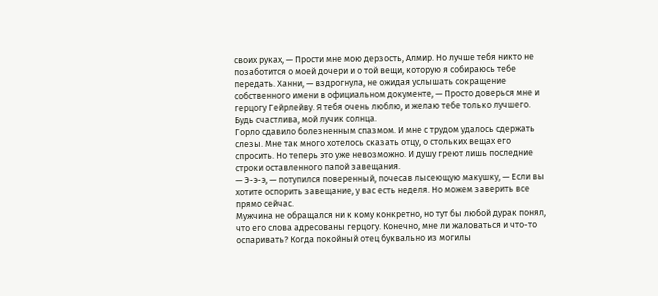своих руках, — Прости мне мою дерзость, Алмир. Но лучше тебя никто не позаботится о моей дочери и о той вещи, которую я собираюсь тебе передать. Ханни, — вздрогнула, не ожидая услышать сокращение собственного имени в официальном документе, — Просто доверься мне и герцогу Гейрлейву. Я тебя очень люблю, и желаю тебе только лучшего. Будь счастлива, мой лучик солнца.
Горло сдавило болезненным спазмом. И мне с трудом удалось сдержать слезы. Мне так много хотелось сказать отцу, о стольких вещах его спросить. Но теперь это уже невозможно. И душу греют лишь последние строки оставленного папой завещания.
— Э-э-э, — потупился поверенный, почесав лысеющую макушку, — Если вы хотите оспорить завещание, у вас есть неделя. Но можем заверить все прямо сейчас.
Мужчина не обращался ни к кому конкретно, но тут бы любой дурак понял, что его слова адресованы герцогу. Конечно, мне ли жаловаться и что-то оспаривать? Когда покойный отец буквально из могилы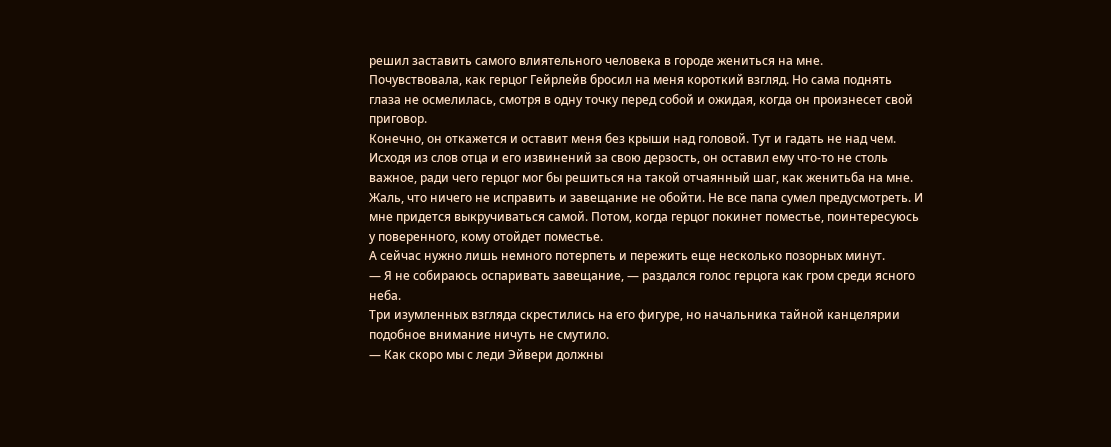решил заставить самого влиятельного человека в городе жениться на мне.
Почувствовала, как герцог Гейрлейв бросил на меня короткий взгляд. Но сама поднять глаза не осмелилась, смотря в одну точку перед собой и ожидая, когда он произнесет свой приговор.
Конечно, он откажется и оставит меня без крыши над головой. Тут и гадать не над чем. Исходя из слов отца и его извинений за свою дерзость, он оставил ему что-то не столь важное, ради чего герцог мог бы решиться на такой отчаянный шаг, как женитьба на мне.
Жаль, что ничего не исправить и завещание не обойти. Не все папа сумел предусмотреть. И мне придется выкручиваться самой. Потом, когда герцог покинет поместье, поинтересуюсь у поверенного, кому отойдет поместье.
А сейчас нужно лишь немного потерпеть и пережить еще несколько позорных минут.
— Я не собираюсь оспаривать завещание, — раздался голос герцога как гром среди ясного неба.
Три изумленных взгляда скрестились на его фигуре, но начальника тайной канцелярии подобное внимание ничуть не смутило.
— Как скоро мы с леди Эйвери должны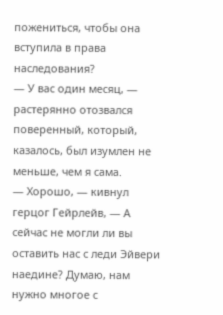пожениться, чтобы она вступила в права наследования?
— У вас один месяц, — растерянно отозвался поверенный, который, казалось, был изумлен не меньше, чем я сама.
— Хорошо, — кивнул герцог Гейрлейв, — А сейчас не могли ли вы оставить нас с леди Эйвери наедине? Думаю, нам нужно многое с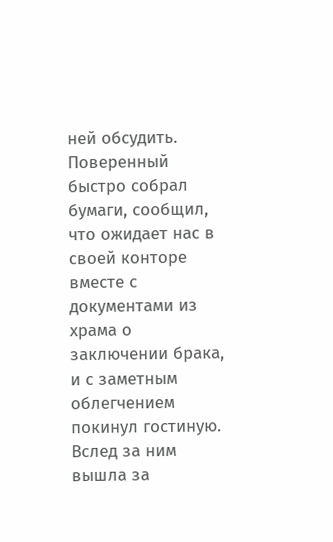ней обсудить.
Поверенный быстро собрал бумаги, сообщил, что ожидает нас в своей конторе вместе с документами из храма о заключении брака, и с заметным облегчением покинул гостиную.
Вслед за ним вышла за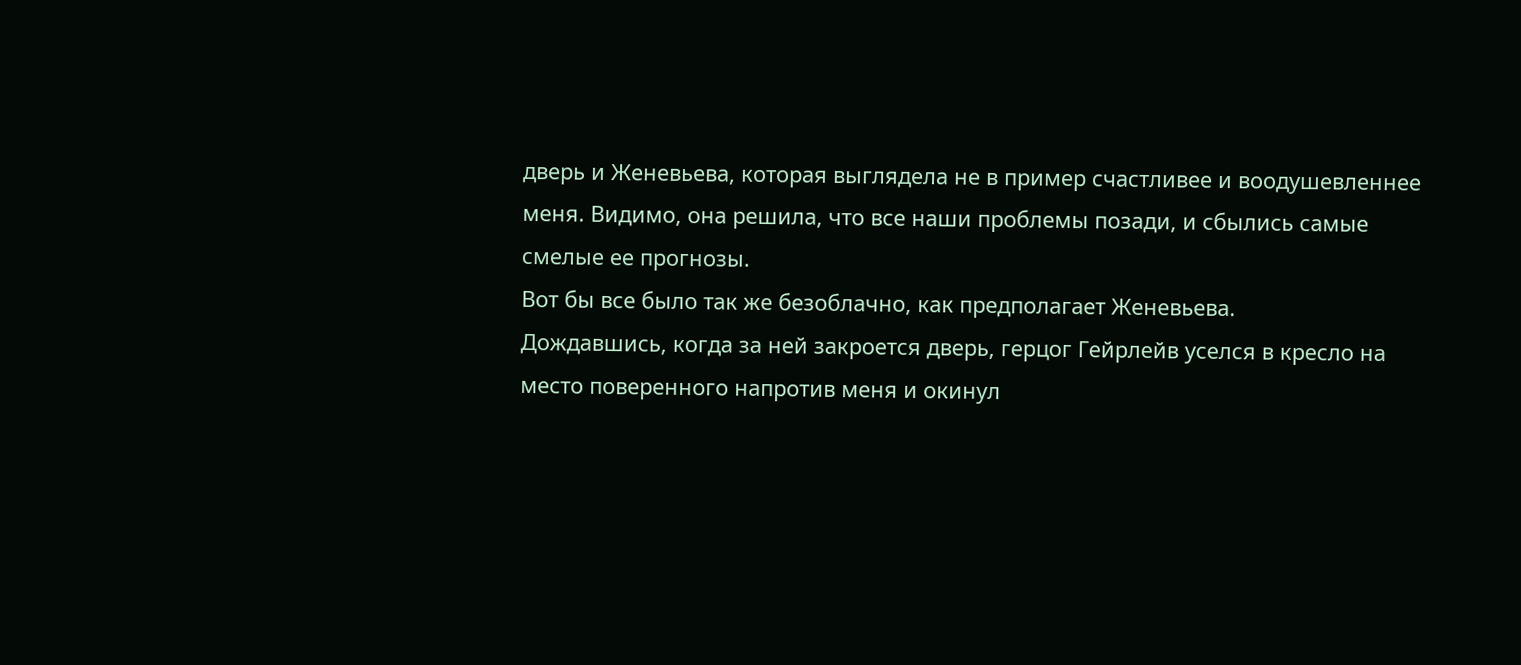дверь и Женевьева, которая выглядела не в пример счастливее и воодушевленнее меня. Видимо, она решила, что все наши проблемы позади, и сбылись самые смелые ее прогнозы.
Вот бы все было так же безоблачно, как предполагает Женевьева.
Дождавшись, когда за ней закроется дверь, герцог Гейрлейв уселся в кресло на место поверенного напротив меня и окинул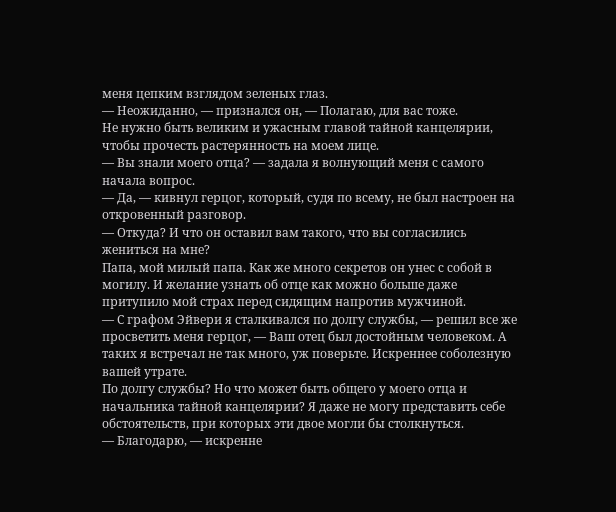меня цепким взглядом зеленых глаз.
— Неожиданно, — признался он, — Полагаю, для вас тоже.
Не нужно быть великим и ужасным главой тайной канцелярии, чтобы прочесть растерянность на моем лице.
— Вы знали моего отца? — задала я волнующий меня с самого начала вопрос.
— Да, — кивнул герцог, который, судя по всему, не был настроен на откровенный разговор.
— Откуда? И что он оставил вам такого, что вы согласились жениться на мне?
Папа, мой милый папа. Как же много секретов он унес с собой в могилу. И желание узнать об отце как можно больше даже притупило мой страх перед сидящим напротив мужчиной.
— С графом Эйвери я сталкивался по долгу службы, — решил все же просветить меня герцог, — Ваш отец был достойным человеком. А таких я встречал не так много, уж поверьте. Искреннее соболезную вашей утрате.
По долгу службы? Но что может быть общего у моего отца и начальника тайной канцелярии? Я даже не могу представить себе обстоятельств, при которых эти двое могли бы столкнуться.
— Благодарю, — искренне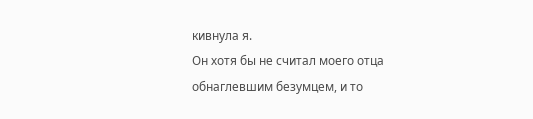кивнула я.
Он хотя бы не считал моего отца обнаглевшим безумцем, и то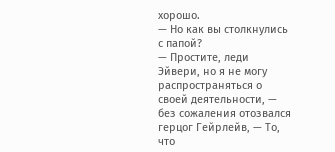хорошо.
— Но как вы столкнулись с папой?
— Простите, леди Эйвери, но я не могу распространяться о своей деятельности, — без сожаления отозвался герцог Гейрлейв, — То, что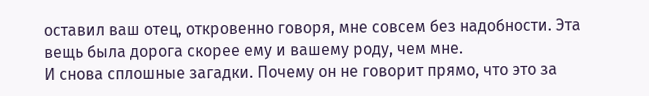оставил ваш отец, откровенно говоря, мне совсем без надобности. Эта вещь была дорога скорее ему и вашему роду, чем мне.
И снова сплошные загадки. Почему он не говорит прямо, что это за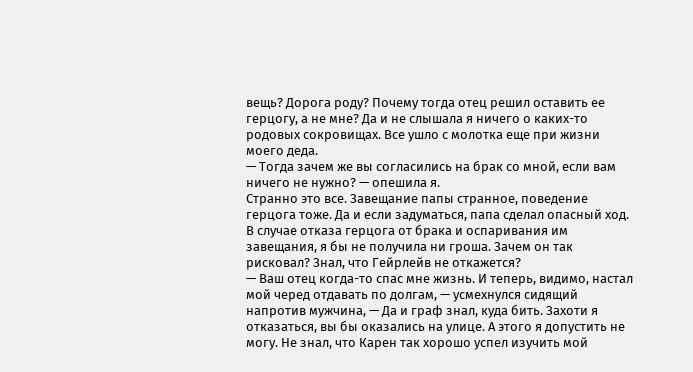вещь? Дорога роду? Почему тогда отец решил оставить ее герцогу, а не мне? Да и не слышала я ничего о каких-то родовых сокровищах. Все ушло с молотка еще при жизни моего деда.
— Тогда зачем же вы согласились на брак со мной, если вам ничего не нужно? — опешила я.
Странно это все. Завещание папы странное, поведение герцога тоже. Да и если задуматься, папа сделал опасный ход. В случае отказа герцога от брака и оспаривания им завещания, я бы не получила ни гроша. Зачем он так рисковал? Знал, что Гейрлейв не откажется?
— Ваш отец когда-то спас мне жизнь. И теперь, видимо, настал мой черед отдавать по долгам, — усмехнулся сидящий напротив мужчина, — Да и граф знал, куда бить. Захоти я отказаться, вы бы оказались на улице. А этого я допустить не могу. Не знал, что Карен так хорошо успел изучить мой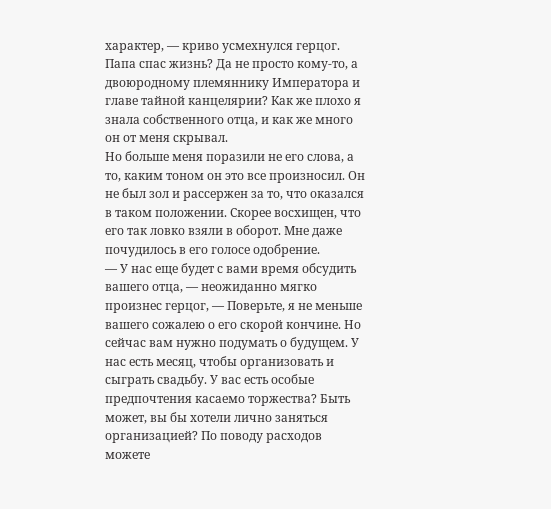характер, — криво усмехнулся герцог.
Папа спас жизнь? Да не просто кому-то, а двоюродному племяннику Императора и главе тайной канцелярии? Как же плохо я знала собственного отца, и как же много он от меня скрывал.
Но больше меня поразили не его слова, а то, каким тоном он это все произносил. Он не был зол и рассержен за то, что оказался в таком положении. Скорее восхищен, что его так ловко взяли в оборот. Мне даже почудилось в его голосе одобрение.
— У нас еще будет с вами время обсудить вашего отца, — неожиданно мягко произнес герцог, — Поверьте, я не меньше вашего сожалею о его скорой кончине. Но сейчас вам нужно подумать о будущем. У нас есть месяц, чтобы организовать и сыграть свадьбу. У вас есть особые предпочтения касаемо торжества? Быть может, вы бы хотели лично заняться организацией? По поводу расходов можете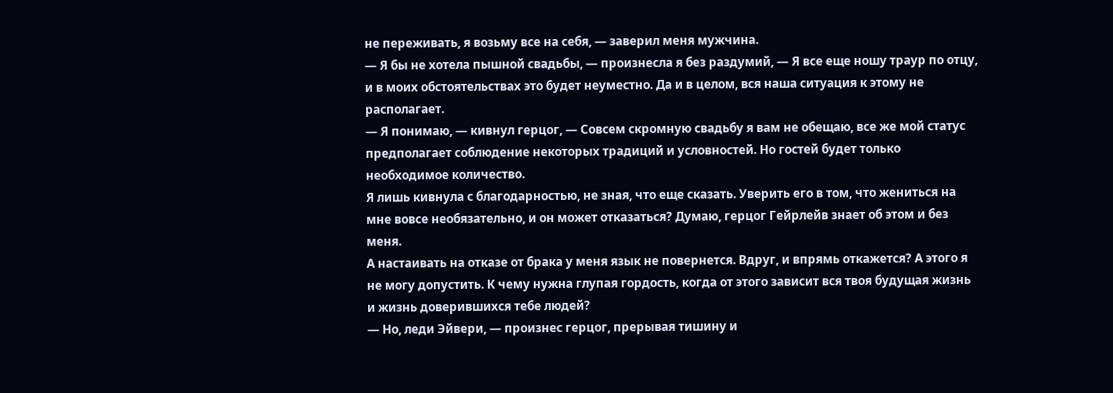не переживать, я возьму все на себя, — заверил меня мужчина.
— Я бы не хотела пышной свадьбы, — произнесла я без раздумий, — Я все еще ношу траур по отцу, и в моих обстоятельствах это будет неуместно. Да и в целом, вся наша ситуация к этому не располагает.
— Я понимаю, — кивнул герцог, — Совсем скромную свадьбу я вам не обещаю, все же мой статус предполагает соблюдение некоторых традиций и условностей. Но гостей будет только необходимое количество.
Я лишь кивнула с благодарностью, не зная, что еще сказать. Уверить его в том, что жениться на мне вовсе необязательно, и он может отказаться? Думаю, герцог Гейрлейв знает об этом и без меня.
А настаивать на отказе от брака у меня язык не повернется. Вдруг, и впрямь откажется? А этого я не могу допустить. К чему нужна глупая гордость, когда от этого зависит вся твоя будущая жизнь и жизнь доверившихся тебе людей?
— Но, леди Эйвери, — произнес герцог, прерывая тишину и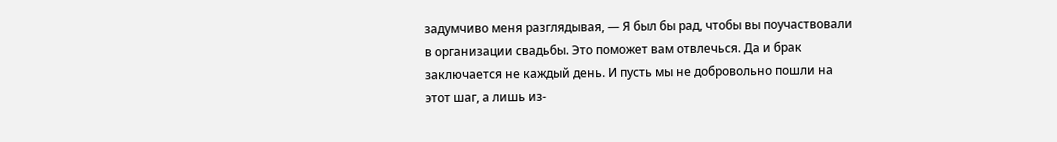задумчиво меня разглядывая, — Я был бы рад, чтобы вы поучаствовали в организации свадьбы. Это поможет вам отвлечься. Да и брак заключается не каждый день. И пусть мы не добровольно пошли на этот шаг, а лишь из-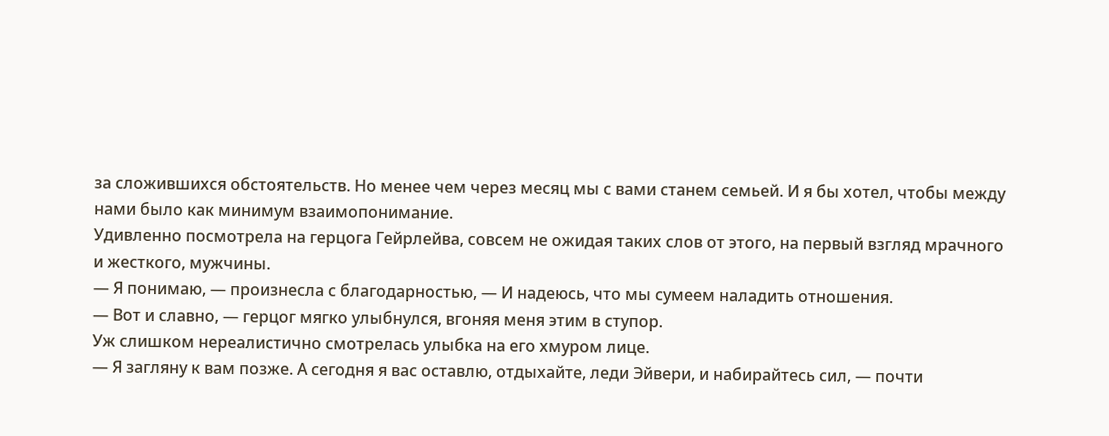за сложившихся обстоятельств. Но менее чем через месяц мы с вами станем семьей. И я бы хотел, чтобы между нами было как минимум взаимопонимание.
Удивленно посмотрела на герцога Гейрлейва, совсем не ожидая таких слов от этого, на первый взгляд мрачного и жесткого, мужчины.
— Я понимаю, — произнесла с благодарностью, — И надеюсь, что мы сумеем наладить отношения.
— Вот и славно, — герцог мягко улыбнулся, вгоняя меня этим в ступор.
Уж слишком нереалистично смотрелась улыбка на его хмуром лице.
— Я загляну к вам позже. А сегодня я вас оставлю, отдыхайте, леди Эйвери, и набирайтесь сил, — почти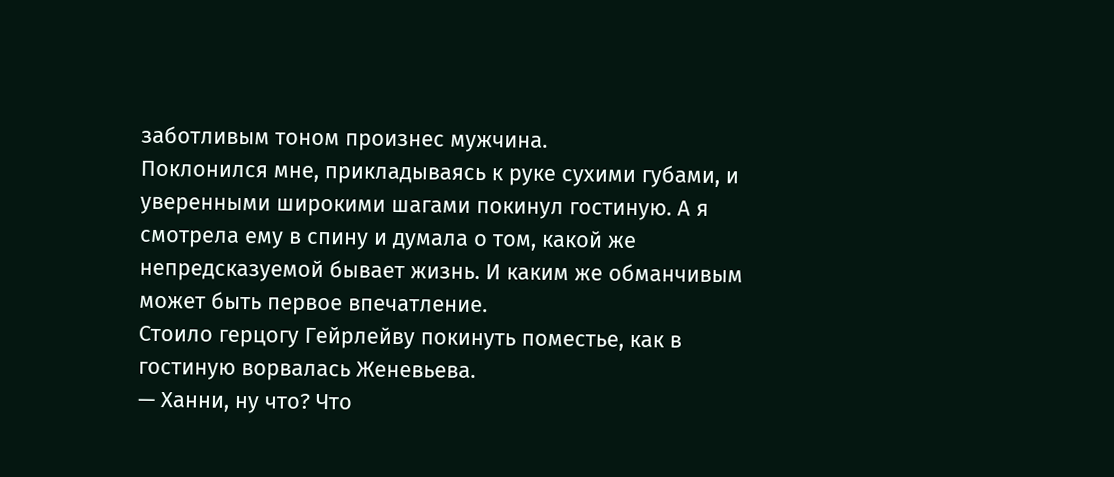заботливым тоном произнес мужчина.
Поклонился мне, прикладываясь к руке сухими губами, и уверенными широкими шагами покинул гостиную. А я смотрела ему в спину и думала о том, какой же непредсказуемой бывает жизнь. И каким же обманчивым может быть первое впечатление.
Стоило герцогу Гейрлейву покинуть поместье, как в гостиную ворвалась Женевьева.
— Ханни, ну что? Что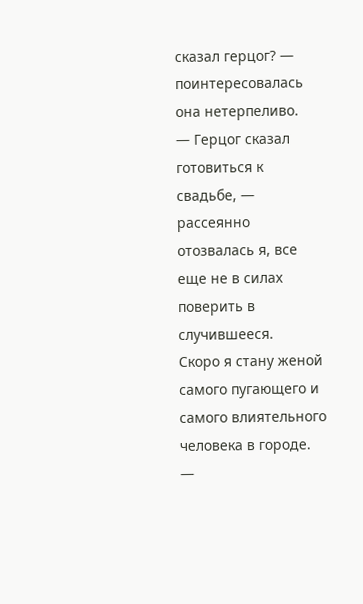сказал герцог? — поинтересовалась она нетерпеливо.
— Герцог сказал готовиться к свадьбе, — рассеянно отозвалась я, все еще не в силах поверить в случившееся.
Скоро я стану женой самого пугающего и самого влиятельного человека в городе.
—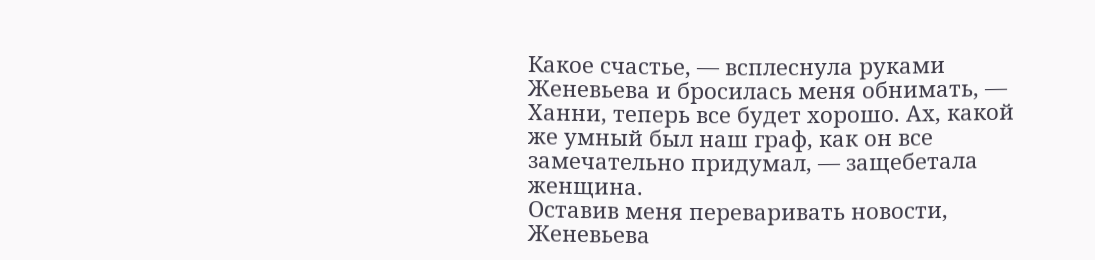Какое счастье, — всплеснула руками Женевьева и бросилась меня обнимать, — Ханни, теперь все будет хорошо. Ах, какой же умный был наш граф, как он все замечательно придумал, — защебетала женщина.
Оставив меня переваривать новости, Женевьева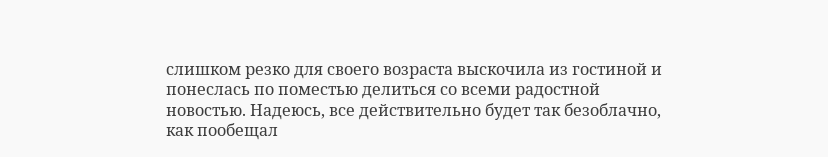слишком резко для своего возраста выскочила из гостиной и понеслась по поместью делиться со всеми радостной новостью. Надеюсь, все действительно будет так безоблачно, как пообещал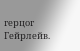герцог Гейрлейв.